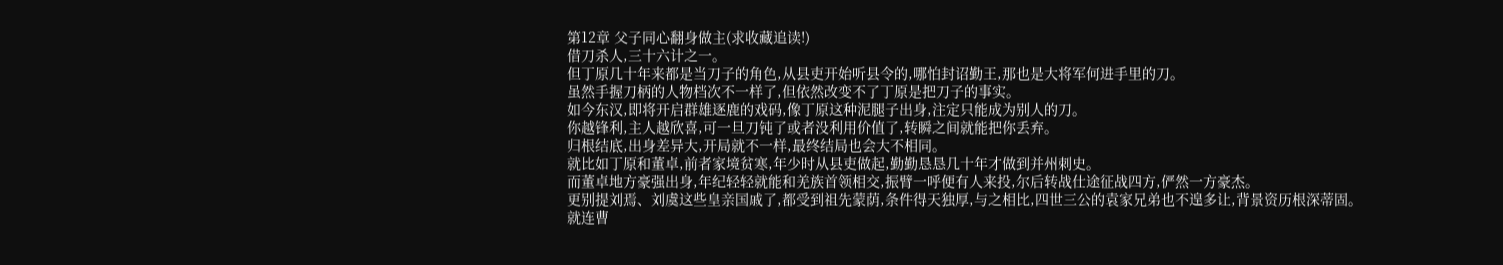第12章 父子同心翻身做主(求收藏追读!)
借刀杀人,三十六计之一。
但丁原几十年来都是当刀子的角色,从县吏开始听县令的,哪怕封诏勤王,那也是大将军何进手里的刀。
虽然手握刀柄的人物档次不一样了,但依然改变不了丁原是把刀子的事实。
如今东汉,即将开启群雄逐鹿的戏码,像丁原这种泥腿子出身,注定只能成为别人的刀。
你越锋利,主人越欣喜,可一旦刀钝了或者没利用价值了,转瞬之间就能把你丢弃。
归根结底,出身差异大,开局就不一样,最终结局也会大不相同。
就比如丁原和董卓,前者家境贫寒,年少时从县吏做起,勤勤恳恳几十年才做到并州刺史。
而董卓地方豪强出身,年纪轻轻就能和羌族首领相交,振臂一呼便有人来投,尔后转战仕途征战四方,俨然一方豪杰。
更别提刘焉、刘虞这些皇亲国戚了,都受到祖先蒙荫,条件得天独厚,与之相比,四世三公的袁家兄弟也不遑多让,背景资历根深蒂固。
就连曹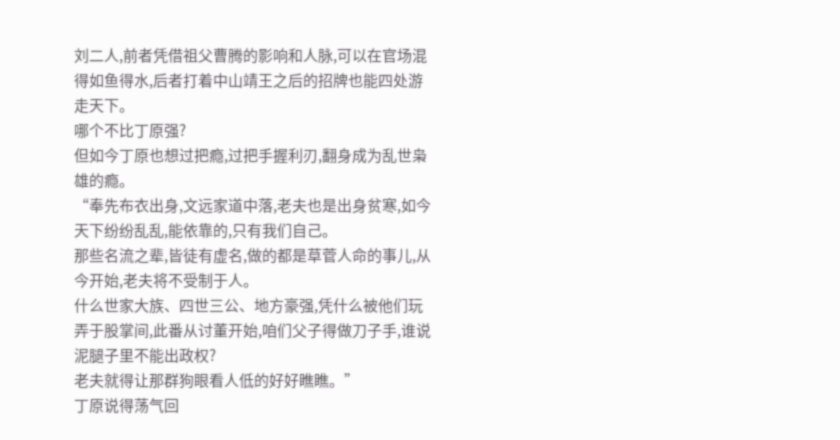刘二人,前者凭借祖父曹腾的影响和人脉,可以在官场混得如鱼得水,后者打着中山靖王之后的招牌也能四处游走天下。
哪个不比丁原强?
但如今丁原也想过把瘾,过把手握利刃,翻身成为乱世枭雄的瘾。
“奉先布衣出身,文远家道中落,老夫也是出身贫寒,如今天下纷纷乱乱,能依靠的,只有我们自己。
那些名流之辈,皆徒有虚名,做的都是草菅人命的事儿,从今开始,老夫将不受制于人。
什么世家大族、四世三公、地方豪强,凭什么被他们玩弄于股掌间,此番从讨董开始,咱们父子得做刀子手,谁说泥腿子里不能出政权?
老夫就得让那群狗眼看人低的好好瞧瞧。”
丁原说得荡气回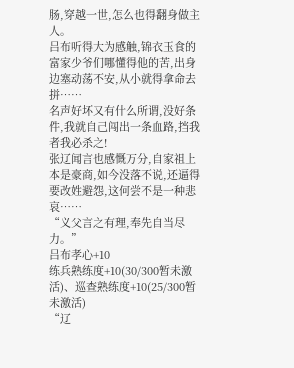肠,穿越一世,怎么也得翻身做主人。
吕布听得大为感触,锦衣玉食的富家少爷们哪懂得他的苦,出身边塞动荡不安,从小就得拿命去拼……
名声好坏又有什么所谓,没好条件,我就自己闯出一条血路,挡我者我必杀之!
张辽闻言也感慨万分,自家祖上本是豪商,如今没落不说,还逼得要改姓避怨,这何尝不是一种悲哀……
“义父言之有理,奉先自当尽力。”
吕布孝心+10
练兵熟练度+10(30/300暂未激活)、巡查熟练度+10(25/300暂未激活)
“辽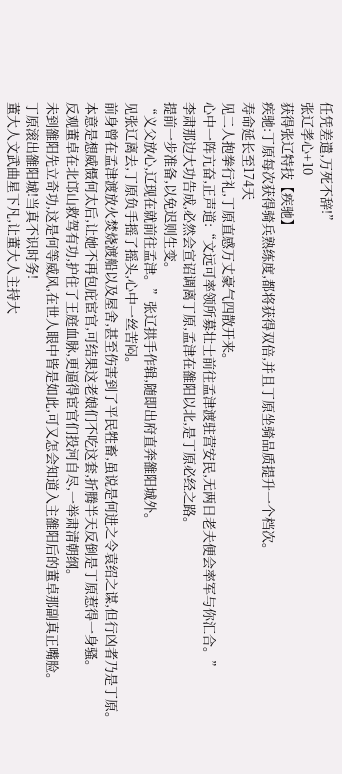任凭差遣,万死不辞!”
张辽孝心+10
获得张辽特技【疾驰】
疾驰:丁原每次获得骑兵熟练度,都将获得双倍,并且丁原坐骑品质提升一个档次。
寿命延长至174天
见二人抱拳行礼,丁原直感万丈豪气四散开来。
心中一阵亢奋,正声道:“文远可率领所募壮士前往孟津渡驻营安民,无两日老夫便会率军与你汇合。”
李肃那边大功告成,必然会宣诏调离丁原,孟津在雒阳以北,是丁原必经之路。
提前一步准备,以免迟则生变。
“义父放心,辽现在就前往孟津。”张辽拱手作辑,随即出府直奔雒阳城外。
见张辽离去,丁原负手摇了摇头,心中一丝苦闷。
前身曾在孟津渡放火焚烧渡船以及屋舍,甚至伤害到了平民牲畜,虽说是何进之令袁绍之谋,但行凶者乃是丁原。
本意是想威慑何太后,让她不再包庇宦官,可结果这老娘们不吃这套,折腾半天反倒是丁原惹得一身骚。
反观董卓在北邙山救驾有功,护住了王庭血脉,更逼得宦官们投河自尽,一举肃清朝纲。
未到雒阳先立奇功,这是何等威风,在世人眼中皆是如此,可又怎会知道入主雒阳后的董卓那副真正嘴脸。
丁原滚出雒阳城!当真不识时务!
董大人文武曲星下凡,让董大人主持大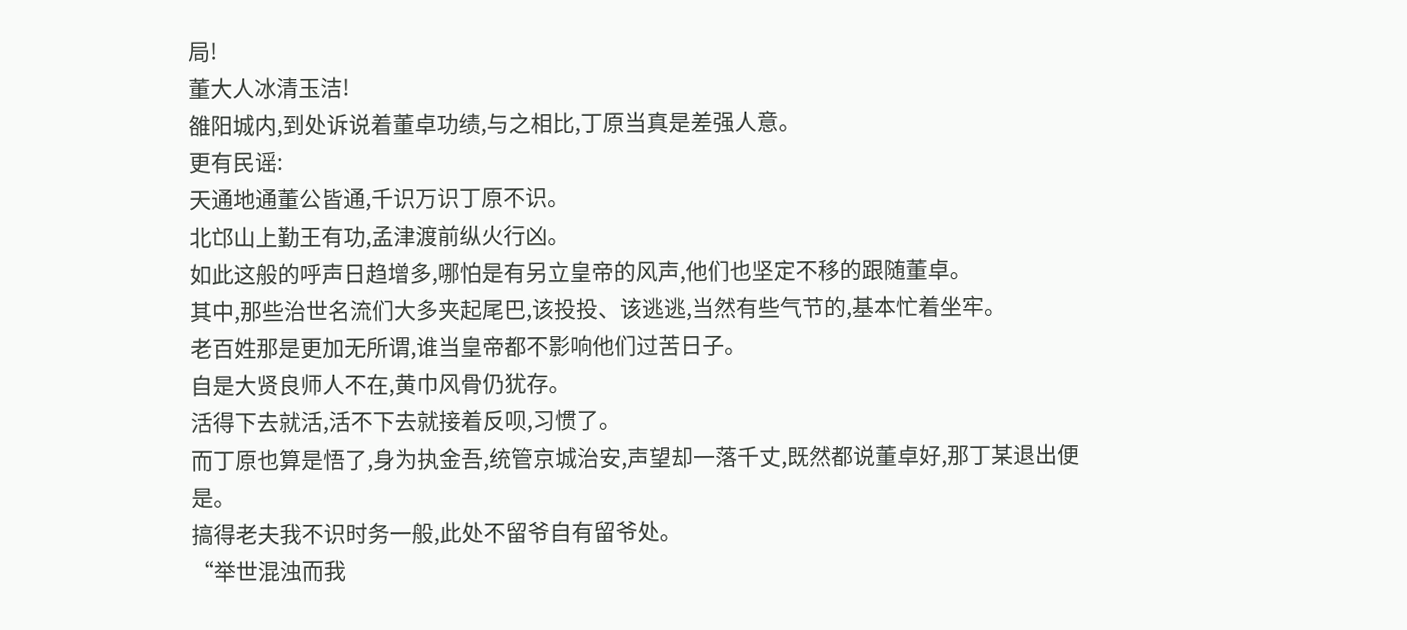局!
董大人冰清玉洁!
雒阳城内,到处诉说着董卓功绩,与之相比,丁原当真是差强人意。
更有民谣:
天通地通董公皆通,千识万识丁原不识。
北邙山上勤王有功,孟津渡前纵火行凶。
如此这般的呼声日趋增多,哪怕是有另立皇帝的风声,他们也坚定不移的跟随董卓。
其中,那些治世名流们大多夹起尾巴,该投投、该逃逃,当然有些气节的,基本忙着坐牢。
老百姓那是更加无所谓,谁当皇帝都不影响他们过苦日子。
自是大贤良师人不在,黄巾风骨仍犹存。
活得下去就活,活不下去就接着反呗,习惯了。
而丁原也算是悟了,身为执金吾,统管京城治安,声望却一落千丈,既然都说董卓好,那丁某退出便是。
搞得老夫我不识时务一般,此处不留爷自有留爷处。
“举世混浊而我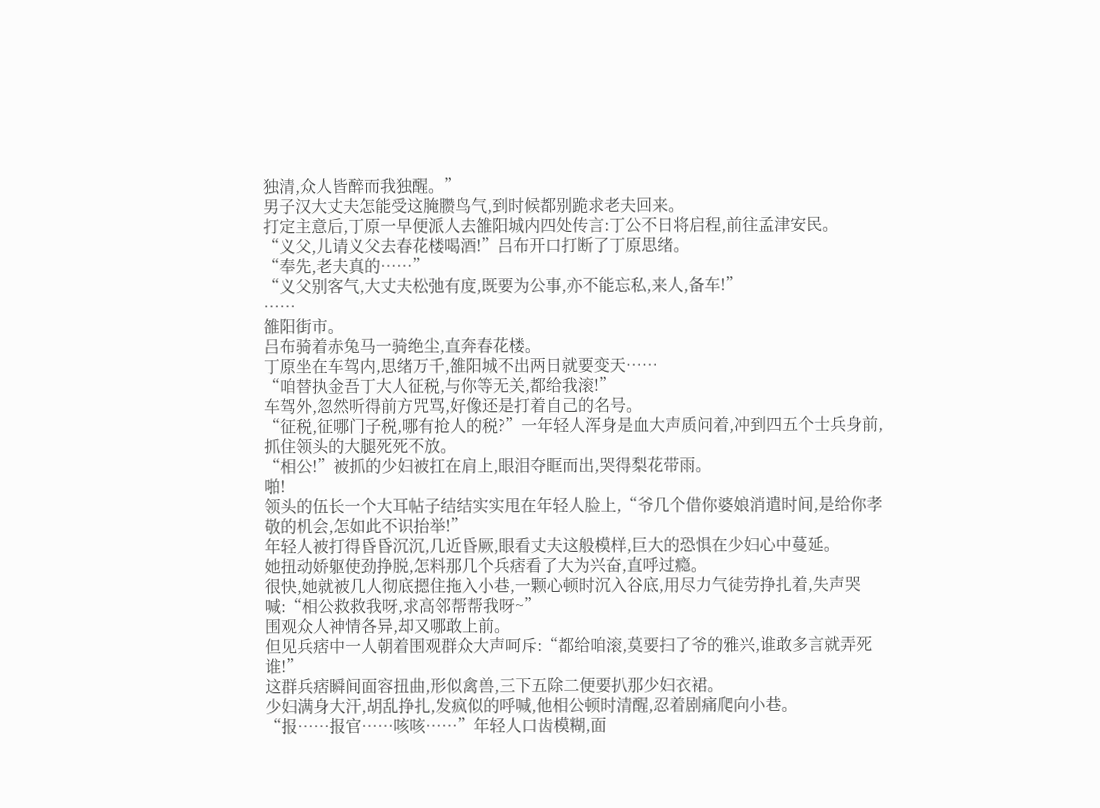独清,众人皆醉而我独醒。”
男子汉大丈夫怎能受这腌臜鸟气,到时候都别跪求老夫回来。
打定主意后,丁原一早便派人去雒阳城内四处传言:丁公不日将启程,前往孟津安民。
“义父,儿请义父去春花楼喝酒!”吕布开口打断了丁原思绪。
“奉先,老夫真的……”
“义父别客气,大丈夫松弛有度,既要为公事,亦不能忘私,来人,备车!”
……
雒阳街市。
吕布骑着赤兔马一骑绝尘,直奔春花楼。
丁原坐在车驾内,思绪万千,雒阳城不出两日就要变天……
“咱替执金吾丁大人征税,与你等无关,都给我滚!”
车驾外,忽然听得前方咒骂,好像还是打着自己的名号。
“征税,征哪门子税,哪有抢人的税?”一年轻人浑身是血大声质问着,冲到四五个士兵身前,抓住领头的大腿死死不放。
“相公!”被抓的少妇被扛在肩上,眼泪夺眶而出,哭得梨花带雨。
啪!
领头的伍长一个大耳帖子结结实实甩在年轻人脸上,“爷几个借你婆娘消遣时间,是给你孝敬的机会,怎如此不识抬举!”
年轻人被打得昏昏沉沉,几近昏厥,眼看丈夫这般模样,巨大的恐惧在少妇心中蔓延。
她扭动娇躯使劲挣脱,怎料那几个兵痞看了大为兴奋,直呼过瘾。
很快,她就被几人彻底摁住拖入小巷,一颗心顿时沉入谷底,用尽力气徒劳挣扎着,失声哭喊:“相公救救我呀,求高邻帮帮我呀~”
围观众人神情各异,却又哪敢上前。
但见兵痞中一人朝着围观群众大声呵斥:“都给咱滚,莫要扫了爷的雅兴,谁敢多言就弄死谁!”
这群兵痞瞬间面容扭曲,形似禽兽,三下五除二便要扒那少妇衣裙。
少妇满身大汗,胡乱挣扎,发疯似的呼喊,他相公顿时清醒,忍着剧痛爬向小巷。
“报……报官……咳咳……”年轻人口齿模糊,面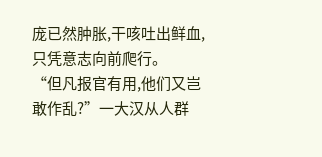庞已然肿胀,干咳吐出鲜血,只凭意志向前爬行。
“但凡报官有用,他们又岂敢作乱?”一大汉从人群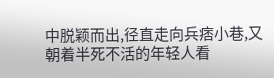中脱颖而出,径直走向兵痞小巷,又朝着半死不活的年轻人看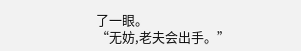了一眼。
“无妨,老夫会出手。”